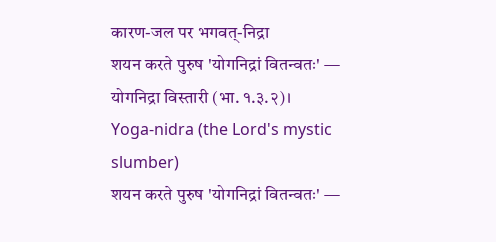कारण-जल पर भगवत्-निद्रा
शयन करते पुरुष 'योगनिद्रां वितन्वतः' — योगनिद्रा विस्तारी (भा. १.३.२)।
Yoga-nidra (the Lord's mystic slumber)
शयन करते पुरुष 'योगनिद्रां वितन्वतः' —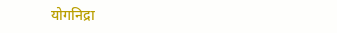योगनिद्रा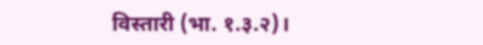विस्तारी (भा. १.३.२)।